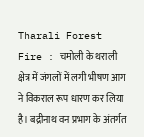Tharali Forest Fire : चमोली के थराली क्षेत्र में जंगलों में लगी भीषण आग ने विकराल रूप धारण कर लिया है। बद्रीनाथ वन प्रभाग के अंतर्गत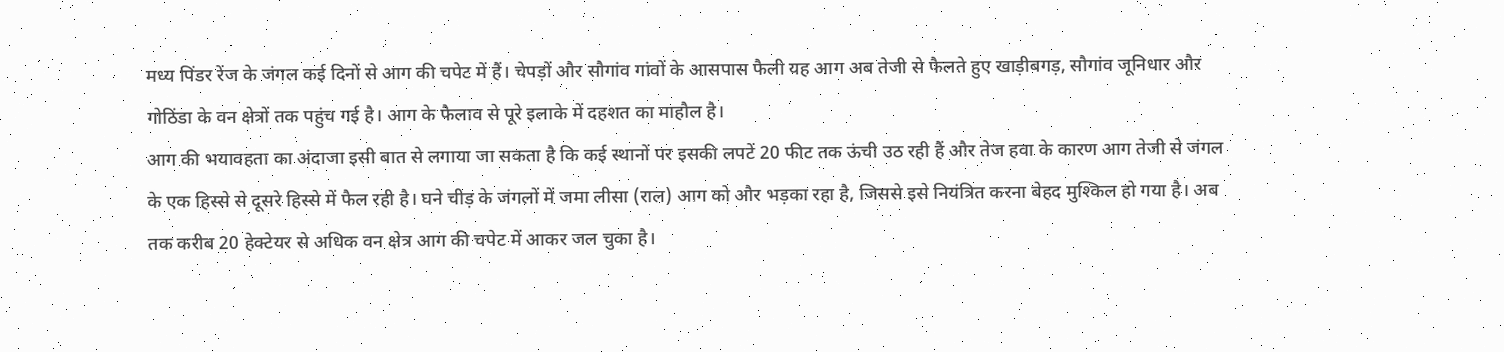मध्य पिंडर रेंज के जंगल कई दिनों से आग की चपेट में हैं। चेपड़ों और सौगांव गांवों के आसपास फैली यह आग अब तेजी से फैलते हुए खाड़ीबगड़, सौगांव जूनिधार और गोठिंडा के वन क्षेत्रों तक पहुंच गई है। आग के फैलाव से पूरे इलाके में दहशत का माहौल है।
आग की भयावहता का अंदाजा इसी बात से लगाया जा सकता है कि कई स्थानों पर इसकी लपटें 20 फीट तक ऊंची उठ रही हैं और तेज हवा के कारण आग तेजी से जंगल के एक हिस्से से दूसरे हिस्से में फैल रही है। घने चीड़ के जंगलों में जमा लीसा (राल) आग को और भड़का रहा है, जिससे इसे नियंत्रित करना बेहद मुश्किल हो गया है। अब तक करीब 20 हेक्टेयर से अधिक वन क्षेत्र आग की चपेट में आकर जल चुका है।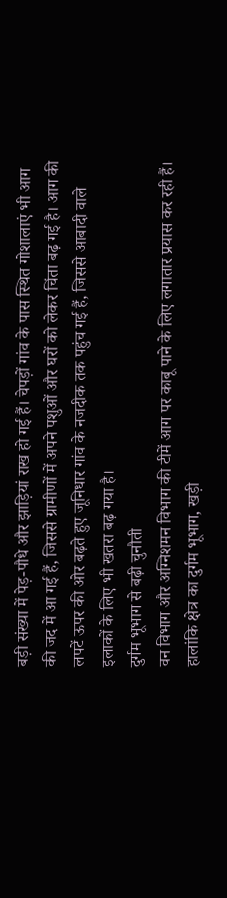बड़ी संख्या में पेड़-पौधे और झाड़ियां राख हो गई हैं। चेपड़ों गांव के पास स्थित गोशालाएं भी आग की जद में आ गई हैं, जिससे ग्रामीणों में अपने पशुओं और घरों को लेकर चिंता बढ़ गई है। आग की लपटें ऊपर की ओर बढ़ते हुए जूनिधार गांव के नजदीक तक पहुंच गई हैं, जिससे आबादी वाले इलाकों के लिए भी खतरा बढ़ गया है।
दुर्गम भूभाग से बढ़ी चुनौती
वन विभाग और अग्निशमन विभाग की टीमें आग पर काबू पाने के लिए लगातार प्रयास कर रही हैं। हालांकि क्षेत्र का दुर्गम भूभाग, खड़ी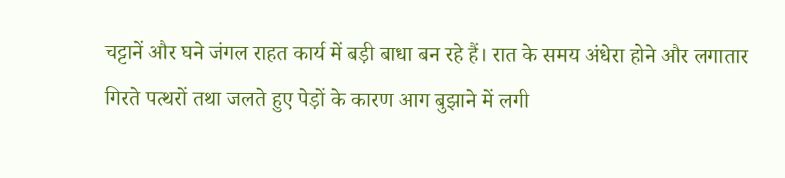चट्टानें और घने जंगल राहत कार्य में बड़ी बाधा बन रहे हैं। रात के समय अंधेरा होने और लगातार गिरते पत्थरों तथा जलते हुए पेड़ों के कारण आग बुझाने में लगी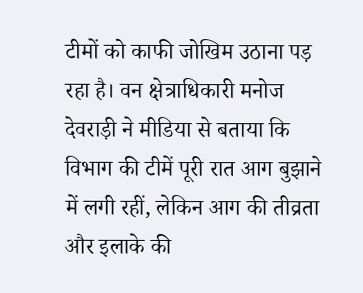टीमों को काफी जोखिम उठाना पड़ रहा है। वन क्षेत्राधिकारी मनोज देवराड़ी ने मीडिया से बताया कि विभाग की टीमें पूरी रात आग बुझाने में लगी रहीं, लेकिन आग की तीव्रता और इलाके की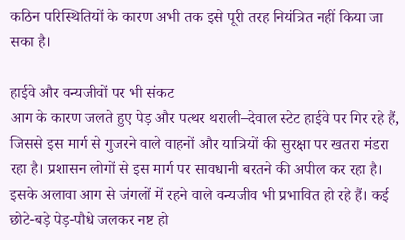कठिन परिस्थितियों के कारण अभी तक इसे पूरी तरह नियंत्रित नहीं किया जा सका है।

हाईवे और वन्यजीवों पर भी संकट
आग के कारण जलते हुए पेड़ और पत्थर थराली–देवाल स्टेट हाईवे पर गिर रहे हैं, जिससे इस मार्ग से गुजरने वाले वाहनों और यात्रियों की सुरक्षा पर खतरा मंडरा रहा है। प्रशासन लोगों से इस मार्ग पर सावधानी बरतने की अपील कर रहा है। इसके अलावा आग से जंगलों में रहने वाले वन्यजीव भी प्रभावित हो रहे हैं। कई छोटे-बड़े पेड़-पौधे जलकर नष्ट हो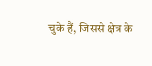चुके हैं, जिससे क्षेत्र के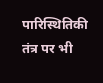पारिस्थितिकी तंत्र पर भी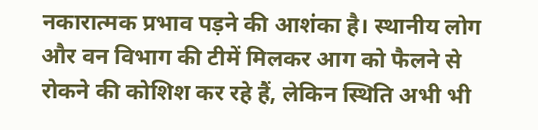नकारात्मक प्रभाव पड़ने की आशंका है। स्थानीय लोग और वन विभाग की टीमें मिलकर आग को फैलने से रोकने की कोशिश कर रहे हैं, लेकिन स्थिति अभी भी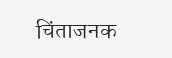चिंताजनक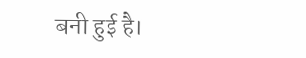बनी हुई है।